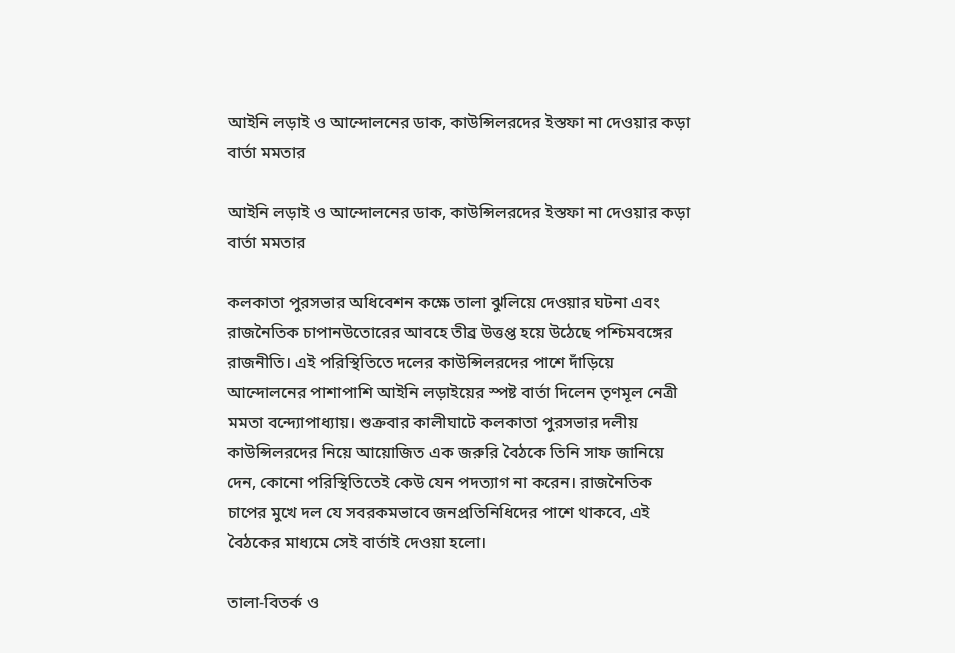আইনি লড়াই ও আন্দোলনের ডাক, কাউন্সিলরদের ইস্তফা না দেওয়ার কড়া বার্তা মমতার

আইনি লড়াই ও আন্দোলনের ডাক, কাউন্সিলরদের ইস্তফা না দেওয়ার কড়া বার্তা মমতার

কলকাতা পুরসভার অধিবেশন কক্ষে তালা ঝুলিয়ে দেওয়ার ঘটনা এবং রাজনৈতিক চাপানউতোরের আবহে তীব্র উত্তপ্ত হয়ে উঠেছে পশ্চিমবঙ্গের রাজনীতি। এই পরিস্থিতিতে দলের কাউন্সিলরদের পাশে দাঁড়িয়ে আন্দোলনের পাশাপাশি আইনি লড়াইয়ের স্পষ্ট বার্তা দিলেন তৃণমূল নেত্রী মমতা বন্দ্যোপাধ্যায়। শুক্রবার কালীঘাটে কলকাতা পুরসভার দলীয় কাউন্সিলরদের নিয়ে আয়োজিত এক জরুরি বৈঠকে তিনি সাফ জানিয়ে দেন, কোনো পরিস্থিতিতেই কেউ যেন পদত্যাগ না করেন। রাজনৈতিক চাপের মুখে দল যে সবরকমভাবে জনপ্রতিনিধিদের পাশে থাকবে, এই বৈঠকের মাধ্যমে সেই বার্তাই দেওয়া হলো।

তালা-বিতর্ক ও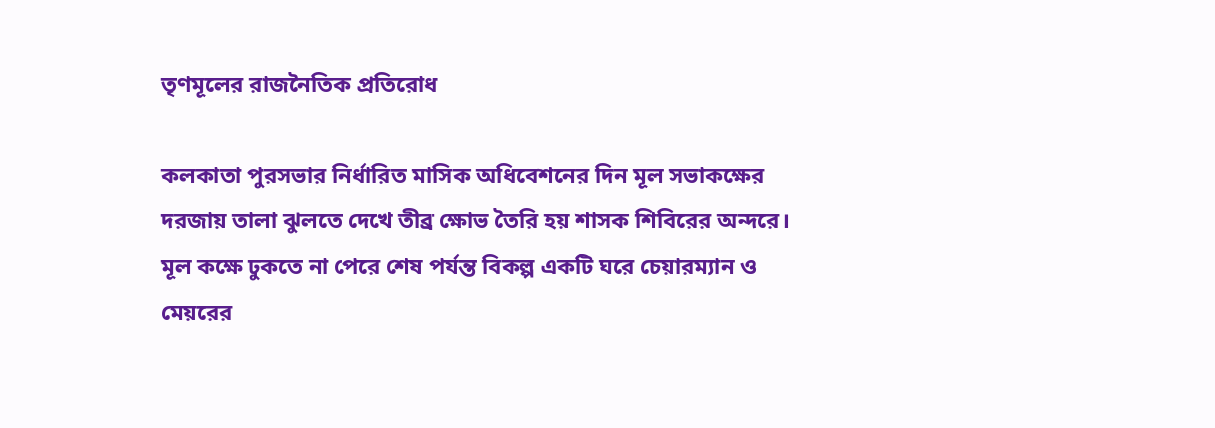তৃণমূলের রাজনৈতিক প্রতিরোধ

কলকাতা পুরসভার নির্ধারিত মাসিক অধিবেশনের দিন মূল সভাকক্ষের দরজায় তালা ঝুলতে দেখে তীব্র ক্ষোভ তৈরি হয় শাসক শিবিরের অন্দরে। মূল কক্ষে ঢুকতে না পেরে শেষ পর্যন্ত বিকল্প একটি ঘরে চেয়ারম্যান ও মেয়রের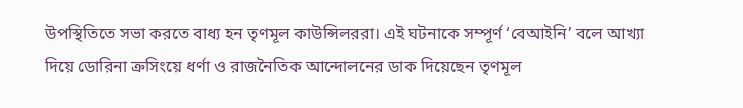উপস্থিতিতে সভা করতে বাধ্য হন তৃণমূল কাউন্সিলররা। এই ঘটনাকে সম্পূর্ণ ‘বেআইনি’ বলে আখ্যা দিয়ে ডোরিনা ক্রসিংয়ে ধর্ণা ও রাজনৈতিক আন্দোলনের ডাক দিয়েছেন তৃণমূল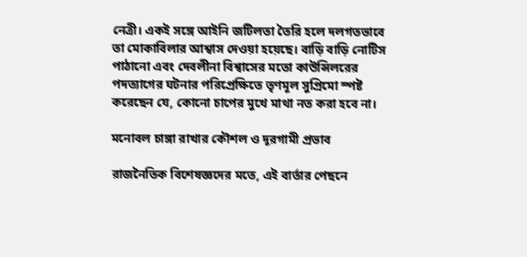নেত্রী। একই সঙ্গে আইনি জটিলতা তৈরি হলে দলগতভাবে তা মোকাবিলার আশ্বাস দেওয়া হয়েছে। বাড়ি বাড়ি নোটিস পাঠানো এবং দেবলীনা বিশ্বাসের মতো কাউন্সিলরের পদত্যাগের ঘটনার পরিপ্রেক্ষিতে তৃণমূল সুপ্রিমো স্পষ্ট করেছেন যে, কোনো চাপের মুখে মাথা নত করা হবে না।

মনোবল চাঙ্গা রাখার কৌশল ও দূরগামী প্রভাব

রাজনৈতিক বিশেষজ্ঞদের মতে, এই বার্তার পেছনে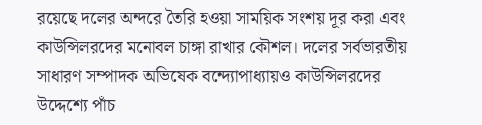রয়েছে দলের অন্দরে তৈরি হওয়া সাময়িক সংশয় দূর করা এবং কাউন্সিলরদের মনোবল চাঙ্গা রাখার কৌশল। দলের সর্বভারতীয় সাধারণ সম্পাদক অভিষেক বন্দ্যোপাধ্যায়ও কাউন্সিলরদের উদ্দেশ্যে পাঁচ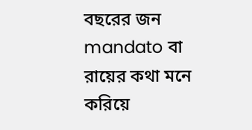বছরের জন mandato বা রায়ের কথা মনে করিয়ে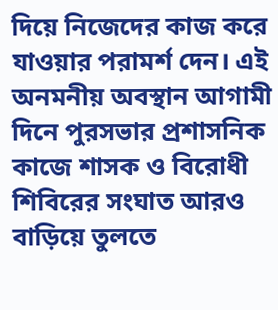দিয়ে নিজেদের কাজ করে যাওয়ার পরামর্শ দেন। এই অনমনীয় অবস্থান আগামী দিনে পুরসভার প্রশাসনিক কাজে শাসক ও বিরোধী শিবিরের সংঘাত আরও বাড়িয়ে তুলতে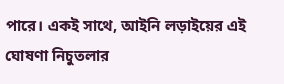পারে। একই সাথে, আইনি লড়াইয়ের এই ঘোষণা নিচুতলার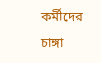কর্মীদের চাঙ্গা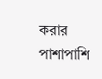করার পাশাপাশি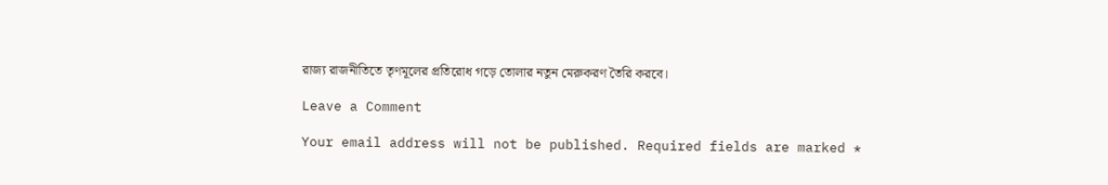রাজ্য রাজনীতিতে তৃণমূলের প্রতিরোধ গড়ে তোলার নতুন মেরুকরণ তৈরি করবে।

Leave a Comment

Your email address will not be published. Required fields are marked *